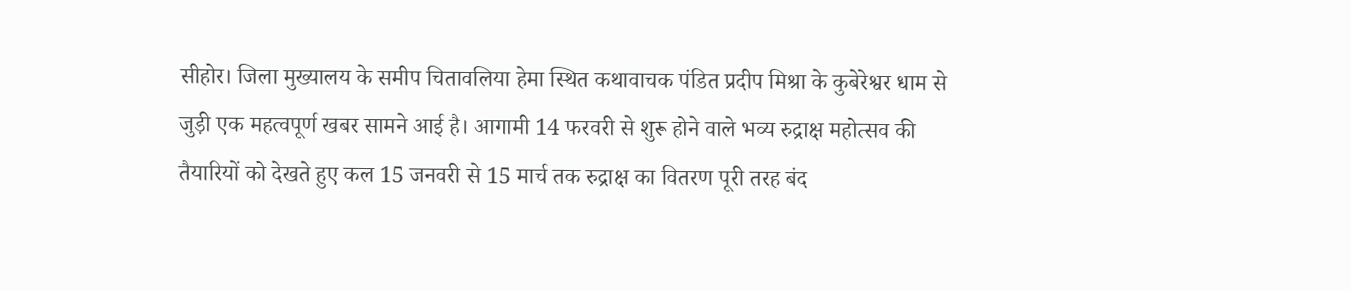सीहोर। जिला मुख्यालय के समीप चितावलिया हेमा स्थित कथावाचक पंडित प्रदीप मिश्रा के कुबेरेश्वर धाम से जुड़ी एक महत्वपूर्ण खबर सामने आई है। आगामी 14 फरवरी से शुरू होने वाले भव्य रुद्राक्ष महोत्सव की तैयारियों को देखते हुए कल 15 जनवरी से 15 मार्च तक रुद्राक्ष का वितरण पूरी तरह बंद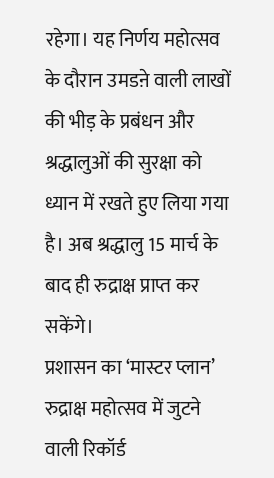रहेगा। यह निर्णय महोत्सव के दौरान उमडऩे वाली लाखों की भीड़ के प्रबंधन और श्रद्धालुओं की सुरक्षा को ध्यान में रखते हुए लिया गया है। अब श्रद्धालु 15 मार्च के बाद ही रुद्राक्ष प्राप्त कर सकेंगे।
प्रशासन का ‘मास्टर प्लान’
रुद्राक्ष महोत्सव में जुटने वाली रिकॉर्ड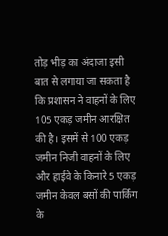तोड़ भीड़ का अंदाजा इसी बात से लगाया जा सकता है कि प्रशासन ने वाहनों के लिए 105 एकड़ जमीन आरक्षित की है। इसमें से 100 एकड़ जमीन निजी वाहनों के लिए और हाईवे के किनारे 5 एकड़ जमीन केवल बसों की पार्किंग के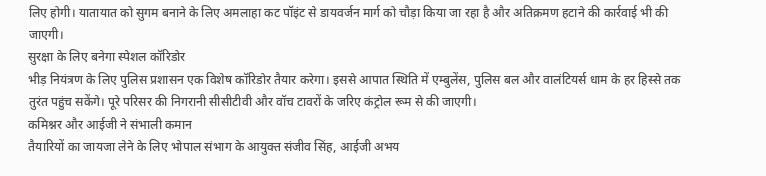लिए होगी। यातायात को सुगम बनाने के लिए अमलाहा कट पॉइंट से डायवर्जन मार्ग को चौड़ा किया जा रहा है और अतिक्रमण हटाने की कार्रवाई भी की जाएगी।
सुरक्षा के लिए बनेगा स्पेशल कॉरिडोर
भीड़ नियंत्रण के लिए पुलिस प्रशासन एक विशेष कॉरिडोर तैयार करेगा। इससे आपात स्थिति में एम्बुलेंस, पुलिस बल और वालंटियर्स धाम के हर हिस्से तक तुरंत पहुंच सकेंगे। पूरे परिसर की निगरानी सीसीटीवी और वॉच टावरों के जरिए कंट्रोल रूम से की जाएगी।
कमिश्नर और आईजी ने संभाली कमान
तैयारियों का जायजा लेने के लिए भोपाल संभाग के आयुक्त संजीव सिंह, आईजी अभय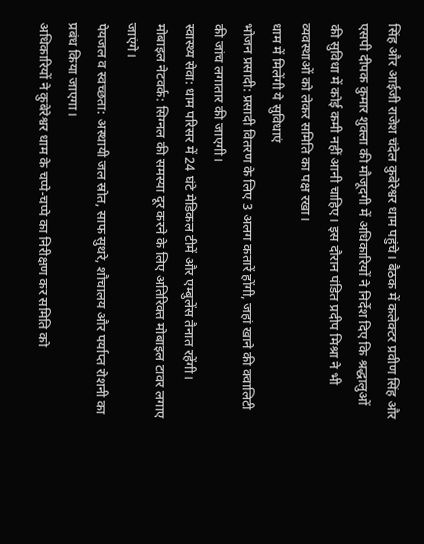सिंह और आईजी राजेश चंदेल कुबेरेश्वर धाम पहुंचे। बैठक में कलेक्टर प्रवीण सिंह और एसपी दीपक कुमार शुक्ला की मौजूदगी में अधिकारियों ने निर्देश दिए कि श्रद्धालुओं की सुविधा में कोई कमी नहीं आनी चाहिए। इस दौरान पंडित प्रदीप मिश्रा ने भी व्यवस्थाओं को लेकर समिति का पक्ष रखा।
धाम में मिलेंगी ये सुविधाएं
भोजन प्रसादी: प्रसादी वितरण के लिए 3 अलग कतारें होंगी, जहां खाने की क्वालिटी की जांच लगातार की जाएगी।
स्वास्थ्य सेवा: धाम परिसर में 24 घंटे मेडिकल टीमें और एम्बुलेंस तैनात रहेंगी।
मोबाइल नेटवर्क: सिग्नल की समस्या दूर करने के लिए अतिरिक्त मोबाइल टावर लगाए जाएंगे।
पेयजल व स्वच्छता: अस्थायी जल स्रोत, साफ सुथरे, शौचालय और पर्याप्त रोशनी का प्रबंध किया जाएगा।
अधिकारियों ने कुबेरेश्वर धाम के चप्पे-चप्पे का निरीक्षण कर समिति को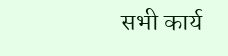सभी कार्य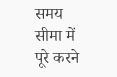समय सीमा में पूरे करने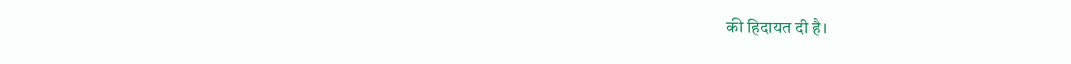की हिदायत दी है।